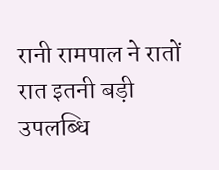रानी रामपाल ने रातों रात इतनी बड़ी उपलब्धि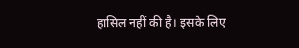हासिल नहीं की है। इसके लिए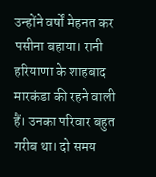उन्होंने वर्षों मेहनत कर पसीना बहाया। रानी हरियाणा के शाहबाद मारकंडा की रहने वाली हैं। उनका परिवार बहुत गरीब था। दो समय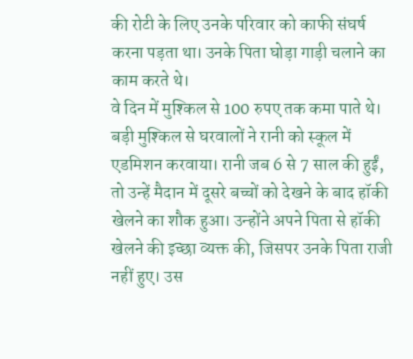की रोटी के लिए उनके परिवार को काफी संघर्ष करना पड़ता था। उनके पिता घोड़ा गाड़ी चलाने का काम करते थे।
वे दिन में मुश्किल से 100 रुपए तक कमा पाते थे। बड़ी मुश्किल से घरवालों ने रानी को स्कूल में एडमिशन करवाया। रानी जब 6 से 7 साल की हुईं, तो उन्हें मैदान में दूसरे बच्चों को देखने के बाद हॉकी खेलने का शौक हुआ। उन्होंने अपने पिता से हॉकी खेलने की इच्छा व्यक्त की, जिसपर उनके पिता राजी नहीं हुए। उस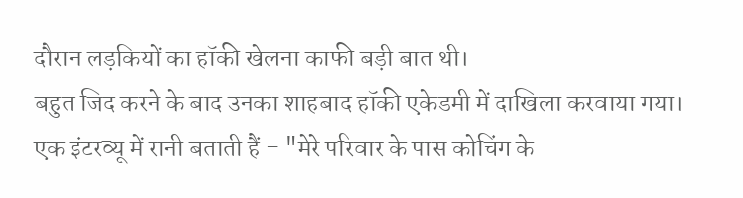दौरान लड़कियों का हॉकी खेलना काफी बड़ी बात थी।
बहुत जिद करने के बाद उनका शाहबाद हॉकी एकेडमी में दाखिला करवाया गया। एक इंटरव्यू में रानी बताती हैं - "मेरे परिवार के पास कोचिंग के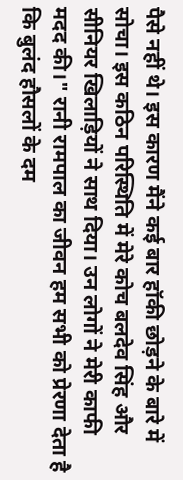पैसे नहीं थे। इस कारण मैंने कई बार हॉकी छोड़ने के बारे में सोचा। इस कठिन परिस्थिति में मेरे कोच बलदेव सिंह और सीनियर खिलाड़ियों ने साथ दिया। उन लोगों ने मेरी काफी मदद की।" रानी रामपाल का जीवन हम सभी को प्रेरणा देता है कि बुलंद हौसलों के दम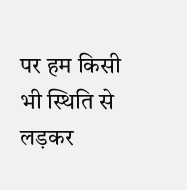पर हम किसी भी स्थिति से लड़कर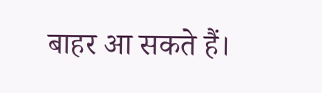बाहर आ सकते हैं।